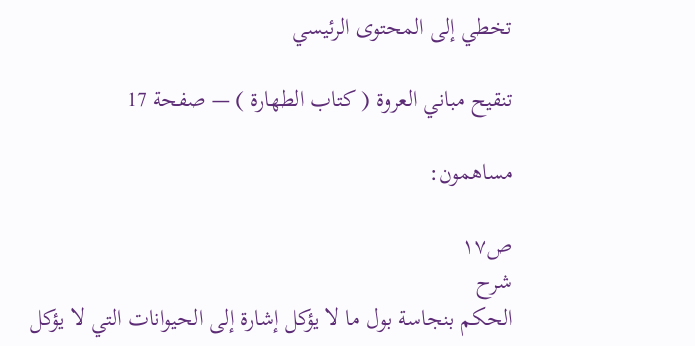تخطي إلى المحتوى الرئيسي

تنقيح مباني العروة ( كتاب الطهارة ) — صفحة 17

مساهمون:

ص١٧
شرح
الحكم بنجاسة بول ما لا يؤكل إشارة إلى الحيوانات التي لا يؤكل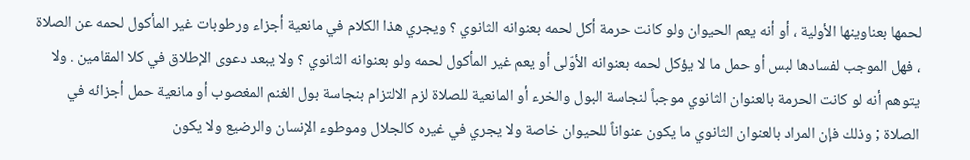لحمها بعناوينها الأولية ، أو أنه يعم الحيوان ولو كانت حرمة أكل لحمه بعنوانه الثانوي ؟ ويجري هذا الكلام في مانعية أجزاء ورطوبات غير المأكول لحمه عن الصلاة ، فهل الموجب لفسادها لبس أو حمل ما لا يؤكل لحمه بعنوانه الأوّلى أو يعم غير المأكول لحمه ولو بعنوانه الثانوي ؟ ولا يبعد دعوى الإطلاق في كلا المقامين . ولا يتوهم أنه لو كانت الحرمة بالعنوان الثانوي موجباً لنجاسة البول والخرء أو المانعية للصلاة لزم الالتزام بنجاسة بول الغنم المغصوب أو مانعية حمل أجزائه في الصلاة ; وذلك فإن المراد بالعنوان الثانوي ما يكون عنواناً للحيوان خاصة ولا يجري في غيره كالجلال وموطوء الإنسان والرضيع ولا يكون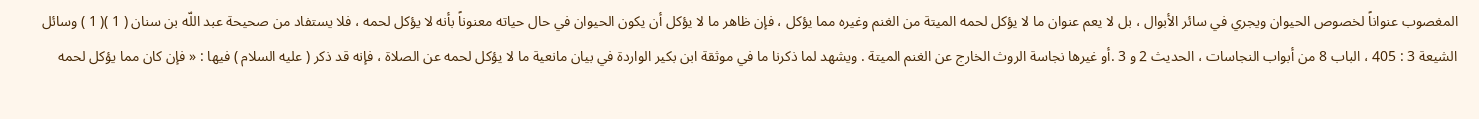المغصوب عنواناً لخصوص الحيوان ويجري في سائر الأبوال ، بل لا يعم عنوان ما لا يؤكل لحمه الميتة من الغنم وغيره مما يؤكل ، فإن ظاهر ما لا يؤكل أن يكون الحيوان في حال حياته معنوناً بأنه لا يؤكل لحمه ، فلا يستفاد من صحيحة عبد اللّه بن سنان ( 1 )( 1 ) وسائل الشيعة 3 : 405 ، الباب 8 من أبواب النجاسات ، الحديث 2 و 3 .أو غيرها نجاسة الروث الخارج عن الغنم الميتة . ويشهد لما ذكرنا ما في موثقة ابن بكير الواردة في بيان مانعية ما لا يؤكل لحمه عن الصلاة ، فإنه قد ذكر ( عليه السلام ) فيها : « فإن كان مما يؤكل لحمه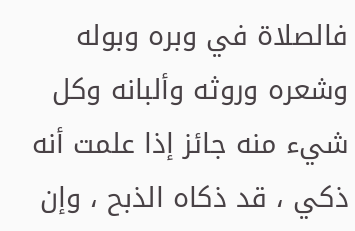فالصلاة في وبره وبوله وشعره وروثه وألبانه وكل شيء منه جائز إذا علمت أنه ذكي ، قد ذكاه الذبح ، وإن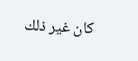كان غير ذلك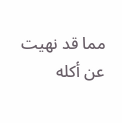مما قد نهيت عن أكله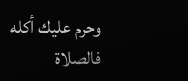وحرم عليك أكله فالصلاة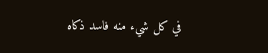في كل شيء منه فاسد ذكاه